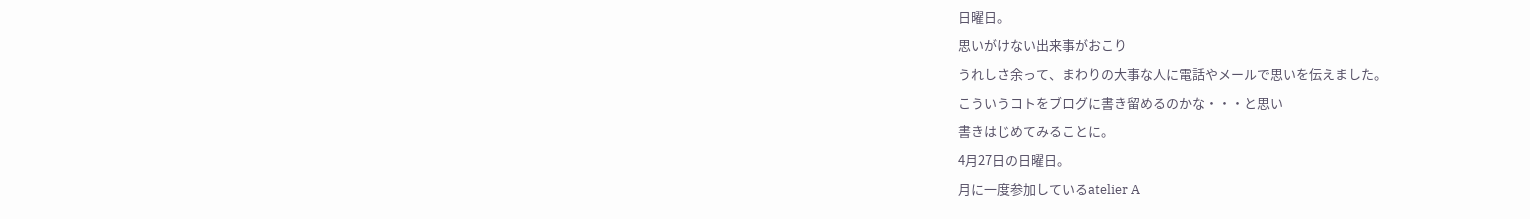日曜日。
思いがけない出来事がおこり
うれしさ余って、まわりの大事な人に電話やメールで思いを伝えました。
こういうコトをブログに書き留めるのかな・・・と思い
書きはじめてみることに。
4月27日の日曜日。
月に一度参加しているatelier A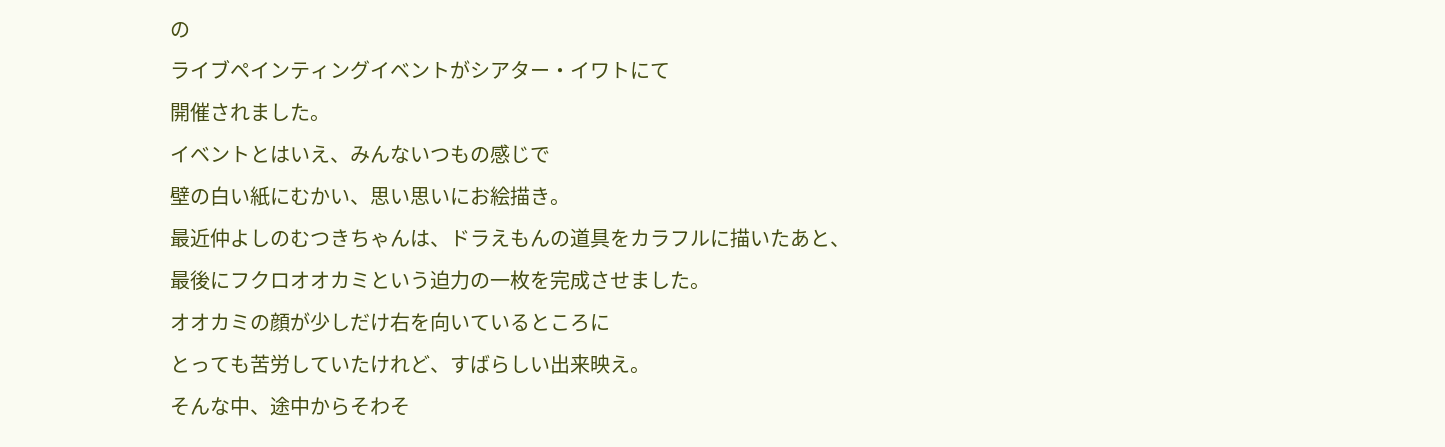の
ライブペインティングイベントがシアター・イワトにて
開催されました。
イベントとはいえ、みんないつもの感じで
壁の白い紙にむかい、思い思いにお絵描き。
最近仲よしのむつきちゃんは、ドラえもんの道具をカラフルに描いたあと、
最後にフクロオオカミという迫力の一枚を完成させました。
オオカミの顔が少しだけ右を向いているところに
とっても苦労していたけれど、すばらしい出来映え。
そんな中、途中からそわそ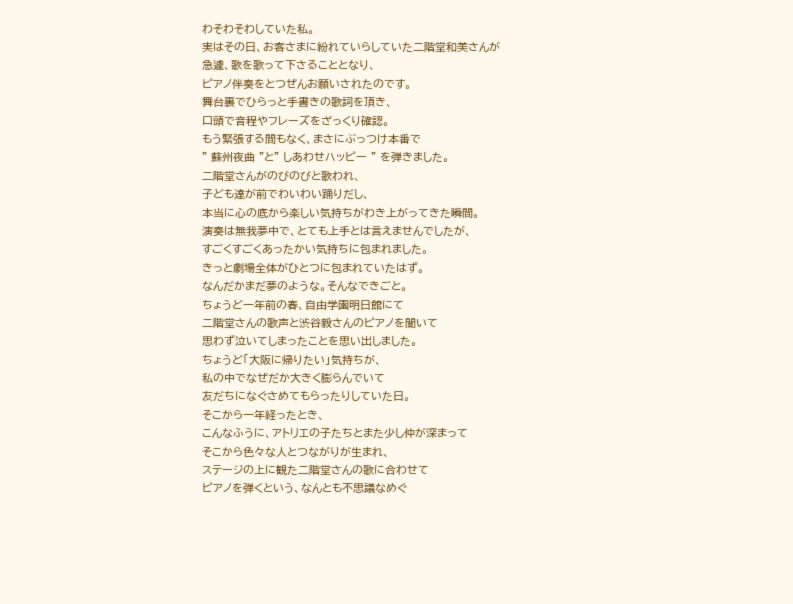わそわそわしていた私。
実はその日、お客さまに紛れていらしていた二階堂和美さんが
急遽、歌を歌って下さることとなり、
ピアノ伴奏をとつぜんお願いされたのです。
舞台裏でひらっと手書きの歌詞を頂き、
口頭で音程やフレーズをざっくり確認。
もう緊張する間もなく、まさにぶっつけ本番で
" 蘇州夜曲 "と" しあわせハッピー " を弾きました。
二階堂さんがのびのびと歌われ、
子ども達が前でわいわい踊りだし、
本当に心の底から楽しい気持ちがわき上がってきた瞬間。
演奏は無我夢中で、とても上手とは言えませんでしたが、
すごくすごくあったかい気持ちに包まれました。
きっと劇場全体がひとつに包まれていたはず。
なんだかまだ夢のような。そんなできごと。
ちょうど一年前の春、自由学園明日館にて
二階堂さんの歌声と渋谷毅さんのピアノを聞いて
思わず泣いてしまったことを思い出しました。
ちょうど「大阪に帰りたい」気持ちが、
私の中でなぜだか大きく膨らんでいて
友だちになぐさめてもらったりしていた日。
そこから一年経ったとき、
こんなふうに、アトリエの子たちとまた少し仲が深まって
そこから色々な人とつながりが生まれ、
ステージの上に観た二階堂さんの歌に合わせて
ピアノを弾くという、なんとも不思議なめぐ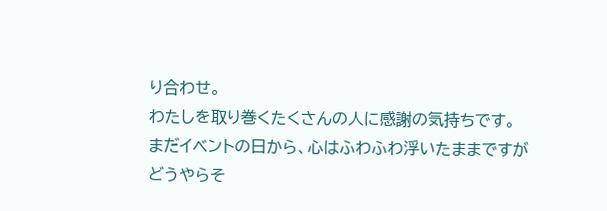り合わせ。
わたしを取り巻くたくさんの人に感謝の気持ちです。
まだイベントの日から、心はふわふわ浮いたままですが
どうやらそ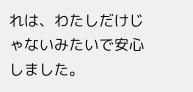れは、わたしだけじゃないみたいで安心しました。